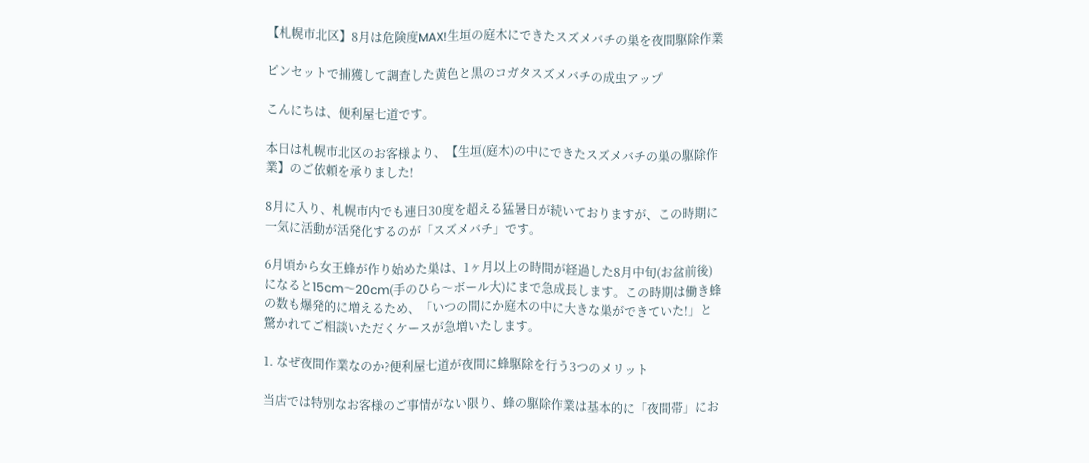【札幌市北区】8月は危険度MAX!生垣の庭木にできたスズメバチの巣を夜間駆除作業

ピンセットで捕獲して調査した黄色と黒のコガタスズメバチの成虫アップ

こんにちは、便利屋七道です。

本日は札幌市北区のお客様より、【生垣(庭木)の中にできたスズメバチの巣の駆除作業】のご依頼を承りました!

8月に入り、札幌市内でも連日30度を超える猛暑日が続いておりますが、この時期に一気に活動が活発化するのが「スズメバチ」です。

6月頃から女王蜂が作り始めた巣は、1ヶ月以上の時間が経過した8月中旬(お盆前後)になると15cm〜20cm(手のひら〜ボール大)にまで急成長します。この時期は働き蜂の数も爆発的に増えるため、「いつの間にか庭木の中に大きな巣ができていた!」と驚かれてご相談いただくケースが急増いたします。

1. なぜ夜間作業なのか?便利屋七道が夜間に蜂駆除を行う3つのメリット

当店では特別なお客様のご事情がない限り、蜂の駆除作業は基本的に「夜間帯」にお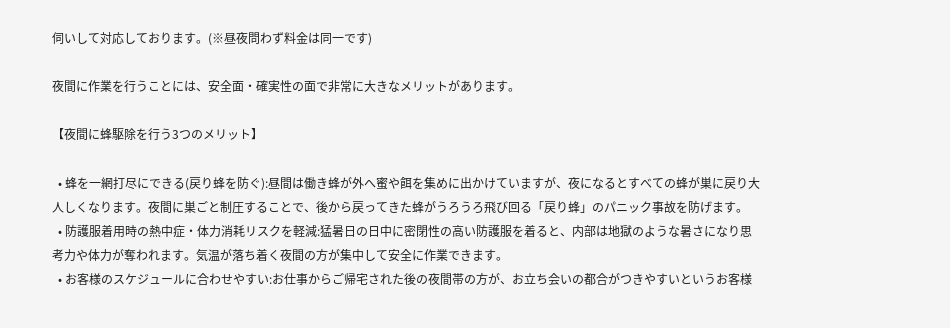伺いして対応しております。(※昼夜問わず料金は同一です)

夜間に作業を行うことには、安全面・確実性の面で非常に大きなメリットがあります。

【夜間に蜂駆除を行う3つのメリット】

  • 蜂を一網打尽にできる(戻り蜂を防ぐ):昼間は働き蜂が外へ蜜や餌を集めに出かけていますが、夜になるとすべての蜂が巣に戻り大人しくなります。夜間に巣ごと制圧することで、後から戻ってきた蜂がうろうろ飛び回る「戻り蜂」のパニック事故を防げます。
  • 防護服着用時の熱中症・体力消耗リスクを軽減:猛暑日の日中に密閉性の高い防護服を着ると、内部は地獄のような暑さになり思考力や体力が奪われます。気温が落ち着く夜間の方が集中して安全に作業できます。
  • お客様のスケジュールに合わせやすい:お仕事からご帰宅された後の夜間帯の方が、お立ち会いの都合がつきやすいというお客様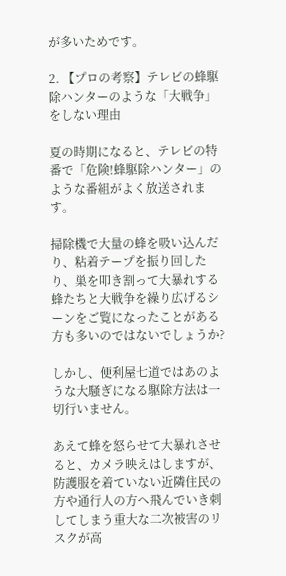が多いためです。

2. 【プロの考察】テレビの蜂駆除ハンターのような「大戦争」をしない理由

夏の時期になると、テレビの特番で「危険!蜂駆除ハンター」のような番組がよく放送されます。

掃除機で大量の蜂を吸い込んだり、粘着テープを振り回したり、巣を叩き割って大暴れする蜂たちと大戦争を繰り広げるシーンをご覧になったことがある方も多いのではないでしょうか?

しかし、便利屋七道ではあのような大騒ぎになる駆除方法は一切行いません。

あえて蜂を怒らせて大暴れさせると、カメラ映えはしますが、防護服を着ていない近隣住民の方や通行人の方へ飛んでいき刺してしまう重大な二次被害のリスクが高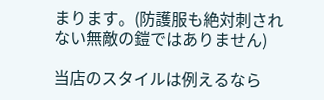まります。(防護服も絶対刺されない無敵の鎧ではありません)

当店のスタイルは例えるなら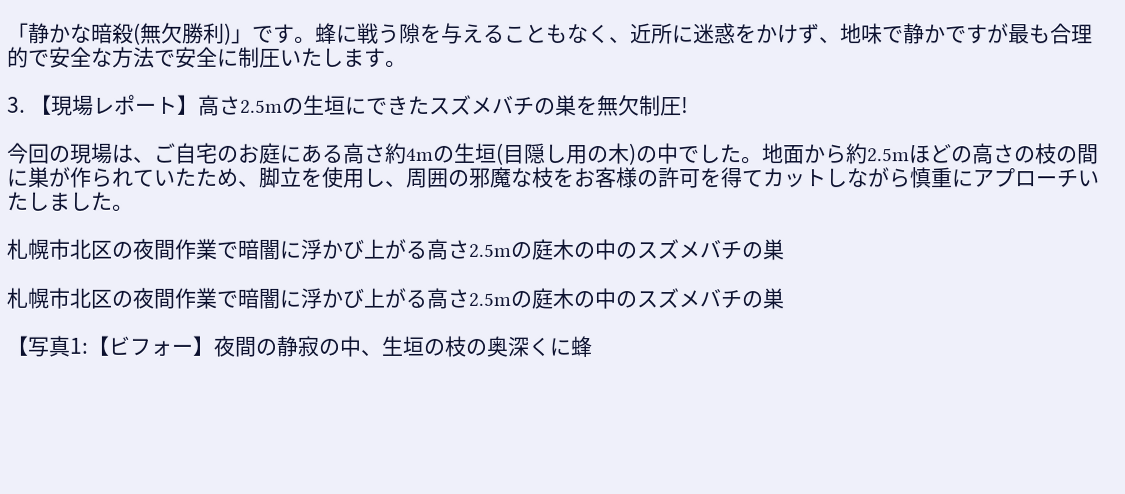「静かな暗殺(無欠勝利)」です。蜂に戦う隙を与えることもなく、近所に迷惑をかけず、地味で静かですが最も合理的で安全な方法で安全に制圧いたします。

3. 【現場レポート】高さ2.5mの生垣にできたスズメバチの巣を無欠制圧!

今回の現場は、ご自宅のお庭にある高さ約4mの生垣(目隠し用の木)の中でした。地面から約2.5mほどの高さの枝の間に巣が作られていたため、脚立を使用し、周囲の邪魔な枝をお客様の許可を得てカットしながら慎重にアプローチいたしました。

札幌市北区の夜間作業で暗闇に浮かび上がる高さ2.5mの庭木の中のスズメバチの巣

札幌市北区の夜間作業で暗闇に浮かび上がる高さ2.5mの庭木の中のスズメバチの巣

【写真1:【ビフォー】夜間の静寂の中、生垣の枝の奥深くに蜂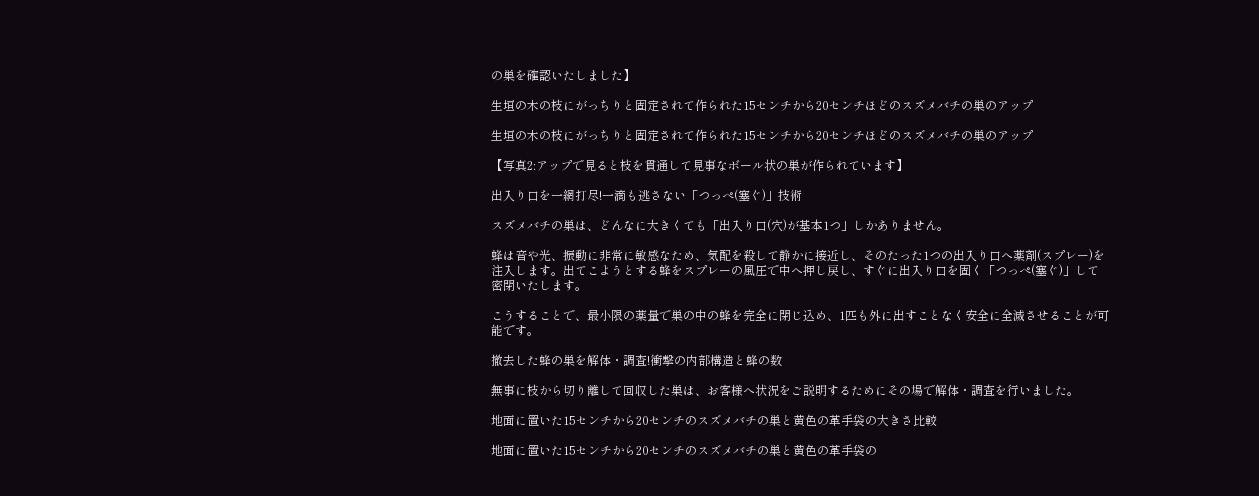の巣を確認いたしました】

生垣の木の枝にがっちりと固定されて作られた15センチから20センチほどのスズメバチの巣のアップ

生垣の木の枝にがっちりと固定されて作られた15センチから20センチほどのスズメバチの巣のアップ

【写真2:アップで見ると枝を貫通して見事なボール状の巣が作られています】

出入り口を一網打尽!一滴も逃さない「つっぺ(塞ぐ)」技術

スズメバチの巣は、どんなに大きくても「出入り口(穴)が基本1つ」しかありません。

蜂は音や光、振動に非常に敏感なため、気配を殺して静かに接近し、そのたった1つの出入り口へ薬剤(スプレー)を注入します。出てこようとする蜂をスプレーの風圧で中へ押し戻し、すぐに出入り口を固く「つっぺ(塞ぐ)」して密閉いたします。

こうすることで、最小限の薬量で巣の中の蜂を完全に閉じ込め、1匹も外に出すことなく安全に全滅させることが可能です。

撤去した蜂の巣を解体・調査!衝撃の内部構造と蜂の数

無事に枝から切り離して回収した巣は、お客様へ状況をご説明するためにその場で解体・調査を行いました。

地面に置いた15センチから20センチのスズメバチの巣と黄色の革手袋の大きさ比較

地面に置いた15センチから20センチのスズメバチの巣と黄色の革手袋の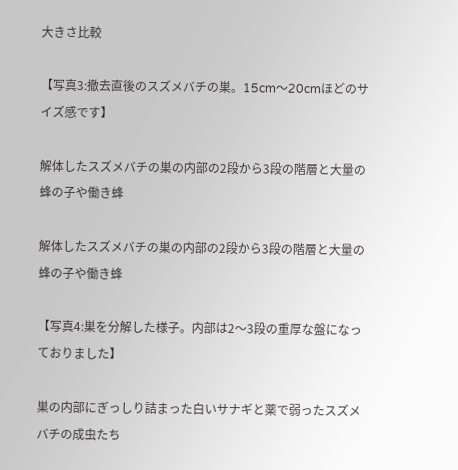大きさ比較

【写真3:撤去直後のスズメバチの巣。15cm〜20cmほどのサイズ感です】

解体したスズメバチの巣の内部の2段から3段の階層と大量の蜂の子や働き蜂

解体したスズメバチの巣の内部の2段から3段の階層と大量の蜂の子や働き蜂

【写真4:巣を分解した様子。内部は2〜3段の重厚な盤になっておりました】

巣の内部にぎっしり詰まった白いサナギと薬で弱ったスズメバチの成虫たち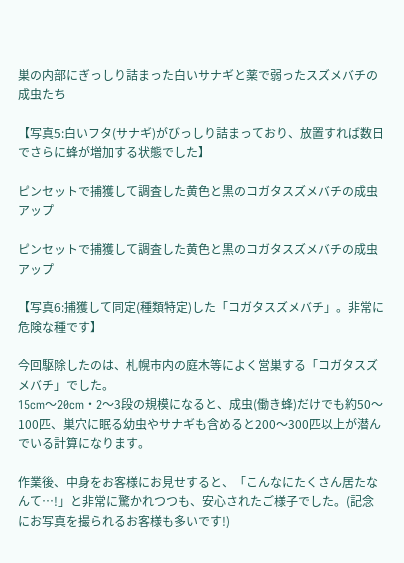巣の内部にぎっしり詰まった白いサナギと薬で弱ったスズメバチの成虫たち

【写真5:白いフタ(サナギ)がびっしり詰まっており、放置すれば数日でさらに蜂が増加する状態でした】

ピンセットで捕獲して調査した黄色と黒のコガタスズメバチの成虫アップ

ピンセットで捕獲して調査した黄色と黒のコガタスズメバチの成虫アップ

【写真6:捕獲して同定(種類特定)した「コガタスズメバチ」。非常に危険な種です】

今回駆除したのは、札幌市内の庭木等によく営巣する「コガタスズメバチ」でした。
15cm〜20cm・2〜3段の規模になると、成虫(働き蜂)だけでも約50〜100匹、巣穴に眠る幼虫やサナギも含めると200〜300匹以上が潜んでいる計算になります。

作業後、中身をお客様にお見せすると、「こんなにたくさん居たなんて…!」と非常に驚かれつつも、安心されたご様子でした。(記念にお写真を撮られるお客様も多いです!)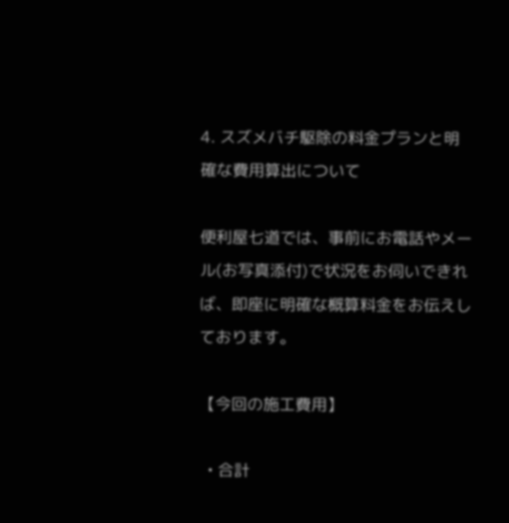4. スズメバチ駆除の料金プランと明確な費用算出について

便利屋七道では、事前にお電話やメール(お写真添付)で状況をお伺いできれば、即座に明確な概算料金をお伝えしております。

【今回の施工費用】

  • 合計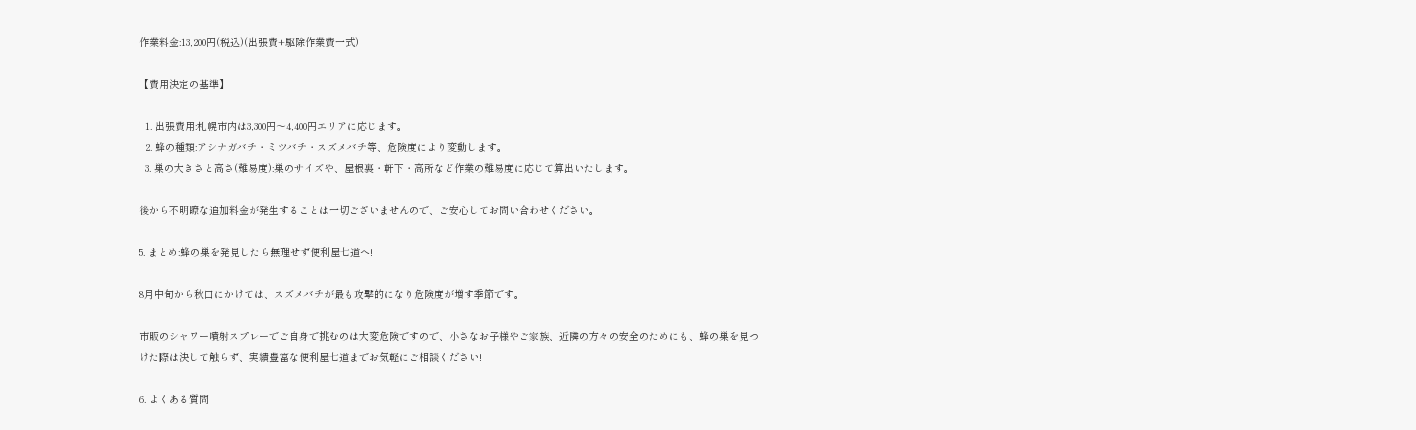作業料金:13,200円(税込)(出張費+駆除作業費一式)

【費用決定の基準】

  1. 出張費用:札幌市内は3,300円〜4,400円エリアに応じます。
  2. 蜂の種類:アシナガバチ・ミツバチ・スズメバチ等、危険度により変動します。
  3. 巣の大きさと高さ(難易度):巣のサイズや、屋根裏・軒下・高所など作業の難易度に応じて算出いたします。

後から不明瞭な追加料金が発生することは一切ございませんので、ご安心してお問い合わせください。

5. まとめ:蜂の巣を発見したら無理せず便利屋七道へ!

8月中旬から秋口にかけては、スズメバチが最も攻撃的になり危険度が増す季節です。

市販のシャワー噴射スプレーでご自身で挑むのは大変危険ですので、小さなお子様やご家族、近隣の方々の安全のためにも、蜂の巣を見つけた際は決して触らず、実績豊富な便利屋七道までお気軽にご相談ください!

6. よくある質問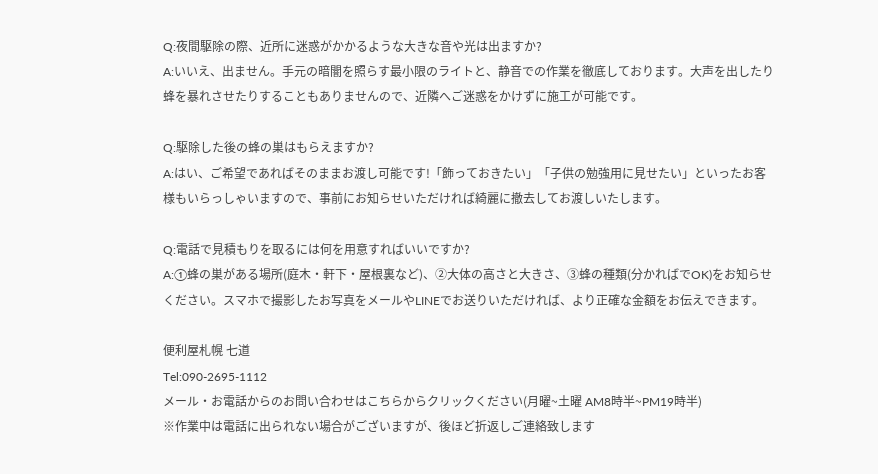Q:夜間駆除の際、近所に迷惑がかかるような大きな音や光は出ますか?
A:いいえ、出ません。手元の暗闇を照らす最小限のライトと、静音での作業を徹底しております。大声を出したり蜂を暴れさせたりすることもありませんので、近隣へご迷惑をかけずに施工が可能です。

Q:駆除した後の蜂の巣はもらえますか?
A:はい、ご希望であればそのままお渡し可能です!「飾っておきたい」「子供の勉強用に見せたい」といったお客様もいらっしゃいますので、事前にお知らせいただければ綺麗に撤去してお渡しいたします。

Q:電話で見積もりを取るには何を用意すればいいですか?
A:①蜂の巣がある場所(庭木・軒下・屋根裏など)、②大体の高さと大きさ、③蜂の種類(分かればでOK)をお知らせください。スマホで撮影したお写真をメールやLINEでお送りいただければ、より正確な金額をお伝えできます。

便利屋札幌 七道
Tel:090-2695-1112
メール・お電話からのお問い合わせはこちらからクリックください(月曜~土曜 AM8時半~PM19時半)
※作業中は電話に出られない場合がございますが、後ほど折返しご連絡致します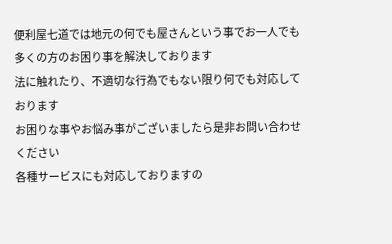便利屋七道では地元の何でも屋さんという事でお一人でも多くの方のお困り事を解決しております
法に触れたり、不適切な行為でもない限り何でも対応しております
お困りな事やお悩み事がございましたら是非お問い合わせください
各種サービスにも対応しておりますの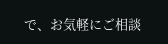で、お気軽にご相談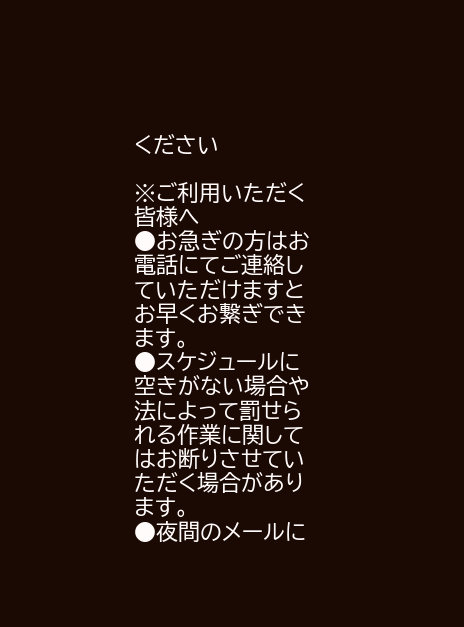ください

※ご利用いただく皆様へ
●お急ぎの方はお電話にてご連絡していただけますとお早くお繋ぎできます。
●スケジュールに空きがない場合や法によって罰せられる作業に関してはお断りさせていただく場合があります。
●夜間のメールに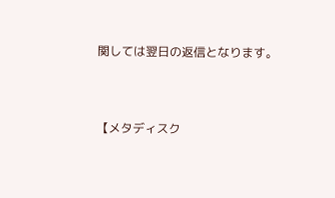関しては翌日の返信となります。


【メタディスク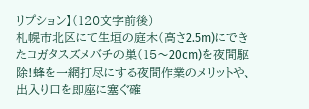リプション】(120文字前後)
札幌市北区にて生垣の庭木(高さ2.5m)にできたコガタスズメバチの巣(15〜20cm)を夜間駆除!蜂を一網打尽にする夜間作業のメリットや、出入り口を即座に塞ぐ確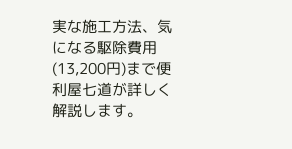実な施工方法、気になる駆除費用(13,200円)まで便利屋七道が詳しく解説します。